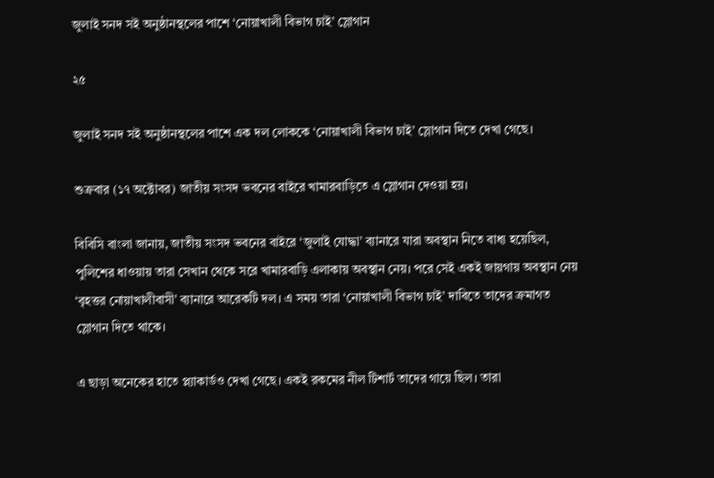জুলাই সনদ সই অনুষ্ঠানস্থলের পাশে ‘নোয়াখালী বিভাগ চাই’ স্লোগান

২৫

জুলাই সনদ সই অনুষ্ঠানস্থলের পাশে এক দল লোককে ‘নোয়াখালী বিভাগ চাই’ স্লোগান দিতে দেখা গেছে।

শুক্রবার (১৭ অক্টোবর) জাতীয় সংসদ ভবনের বাইরে খামারবাড়িতে এ স্লোগান দেওয়া হয়।

বিবিসি বাংলা জানায়, জাতীয় সংসদ ভবনের বাইরে ‘জুলাই যোদ্ধা’ ব্যানারে যারা অবস্থান নিতে বাধ্য হয়েছিল, পুলিশের ধাওয়ায় তারা সেখান থেকে সরে খামারবাড়ি এলাকায় অবস্থান নেয়। পরে সেই একই জায়গায় অবস্থান নেয় ‘বৃহত্তর নোয়াখালীবাসী’ ব্যানারে আরেকটি দল। এ সময় তারা ‘নোয়াখালী বিভাগ চাই’ দাবিতে তাদের ক্রমাগত স্লোগান দিতে থাকে।

এ ছাড়া অনেকের হাতে প্ল্যাকার্ডও দেখা গেছে। একই রকমের নীল টিশার্ট তাদের গায়ে ছিল। তারা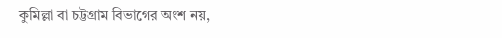কুমিল্লা বা চট্টগ্রাম বিভাগের অংশ নয়,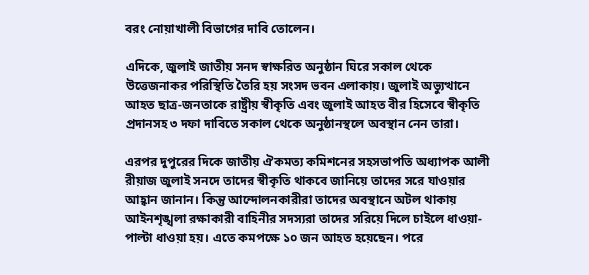বরং নোয়াখালী বিভাগের দাবি তোলেন।

এদিকে, জুলাই জাতীয় সনদ স্বাক্ষরিত অনুষ্ঠান ঘিরে সকাল থেকে উত্তেজনাকর পরিস্থিতি তৈরি হয় সংসদ ভবন এলাকায়। জুলাই অভ্যুত্থানে আহত ছাত্র-জনতাকে রাষ্ট্রীয় স্বীকৃতি এবং জুলাই আহত বীর হিসেবে স্বীকৃতি প্রদানসহ ৩ দফা দাবিতে সকাল থেকে অনুষ্ঠানস্থলে অবস্থান নেন তারা।

এরপর দুপুরের দিকে জাতীয় ঐকমত্য কমিশনের সহসভাপতি অধ্যাপক আলী রীয়াজ জুলাই সনদে তাদের স্বীকৃতি থাকবে জানিয়ে তাদের সরে যাওয়ার আহ্বান জানান। কিন্তু আন্দোলনকারীরা তাদের অবস্থানে অটল থাকায় আইনশৃঙ্খলা রক্ষাকারী বাহিনীর সদস্যরা তাদের সরিয়ে দিলে চাইলে ধাওয়া-পাল্টা ধাওয়া হয়। এতে কমপক্ষে ১০ জন আহত হয়েছেন। পরে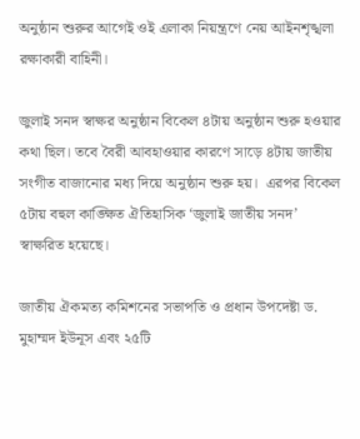অনুষ্ঠান শুরুর আগেই ওই এলাকা নিয়ন্ত্রণে নেয় আইনশৃঙ্খলা রক্ষাকারী বাহিনী।

জুলাই সনদ স্বাক্ষর অনুষ্ঠান বিকেল ৪টায় অনুষ্ঠান শুরু হওয়ার কথা ছিল। তবে বৈরী আবহাওয়ার কারণে সাড়ে ৪টায় জাতীয় সংগীত বাজানোর মধ্য দিয়ে অনুষ্ঠান শুরু হয়।  এরপর বিকেল ৫টায় বহুল কাঙ্ক্ষিত ঐতিহাসিক ‘জুলাই জাতীয় সনদ’ স্বাক্ষরিত হয়েছে।

জাতীয় ঐকমত্য কমিশনের সভাপতি ও প্রধান উপদেষ্টা ড. মুহাম্মদ ইউনূস এবং ২৫টি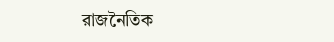রাজনৈতিক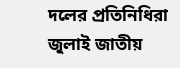দলের প্রতিনিধিরা জুলাই জাতীয়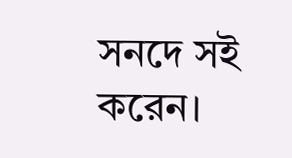সনদে সই করেন।